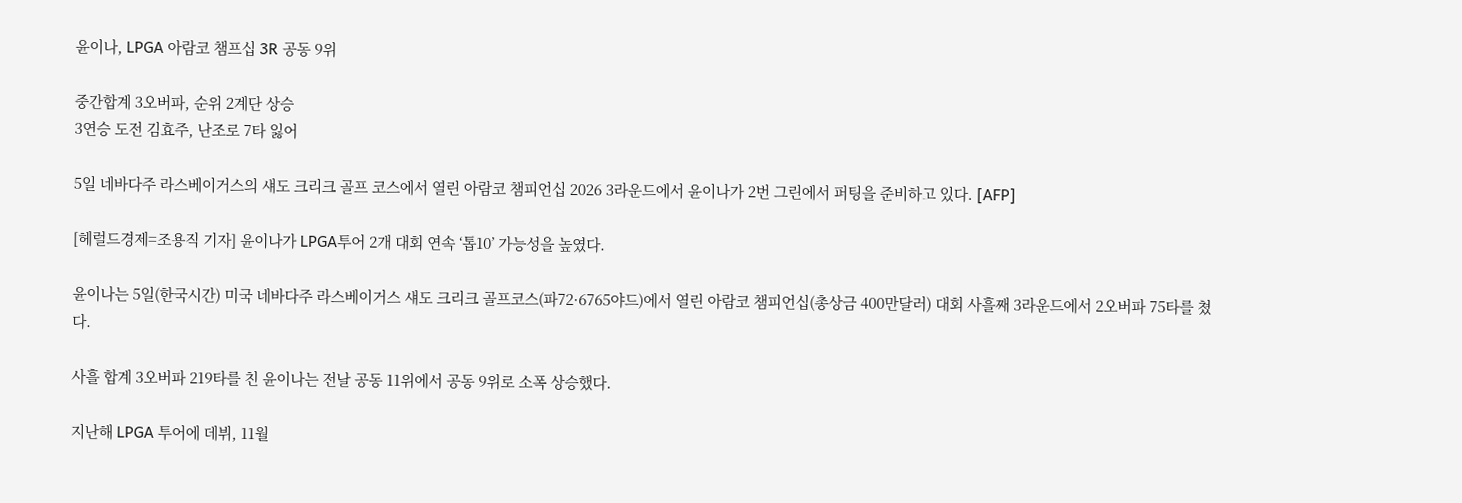윤이나, LPGA 아람코 챔프십 3R 공동 9위

중간합계 3오버파, 순위 2계단 상승
3연승 도전 김효주, 난조로 7타 잃어

5일 네바다주 라스베이거스의 섀도 크리크 골프 코스에서 열린 아람코 챔피언십 2026 3라운드에서 윤이나가 2번 그린에서 퍼팅을 준비하고 있다. [AFP]

[헤럴드경제=조용직 기자] 윤이나가 LPGA투어 2개 대회 연속 ‘톱10’ 가능성을 높였다.

윤이나는 5일(한국시간) 미국 네바다주 라스베이거스 섀도 크리크 골프코스(파72·6765야드)에서 열린 아람코 챔피언십(총상금 400만달러) 대회 사흘째 3라운드에서 2오버파 75타를 쳤다.

사흘 합계 3오버파 219타를 친 윤이나는 전날 공동 11위에서 공동 9위로 소폭 상승했다.

지난해 LPGA 투어에 데뷔, 11월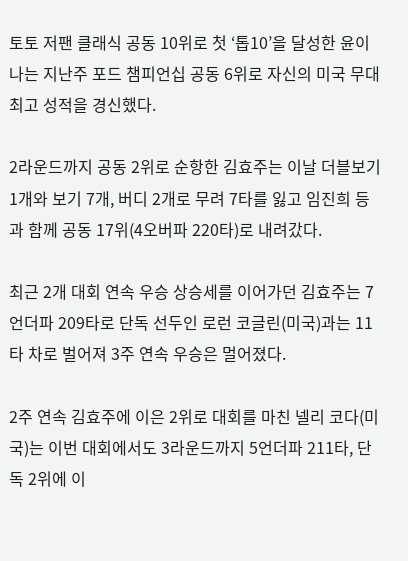토토 저팬 클래식 공동 10위로 첫 ‘톱10’을 달성한 윤이나는 지난주 포드 챔피언십 공동 6위로 자신의 미국 무대 최고 성적을 경신했다.

2라운드까지 공동 2위로 순항한 김효주는 이날 더블보기 1개와 보기 7개, 버디 2개로 무려 7타를 잃고 임진희 등과 함께 공동 17위(4오버파 220타)로 내려갔다.

최근 2개 대회 연속 우승 상승세를 이어가던 김효주는 7언더파 209타로 단독 선두인 로런 코글린(미국)과는 11타 차로 벌어져 3주 연속 우승은 멀어졌다.

2주 연속 김효주에 이은 2위로 대회를 마친 넬리 코다(미국)는 이번 대회에서도 3라운드까지 5언더파 211타, 단독 2위에 이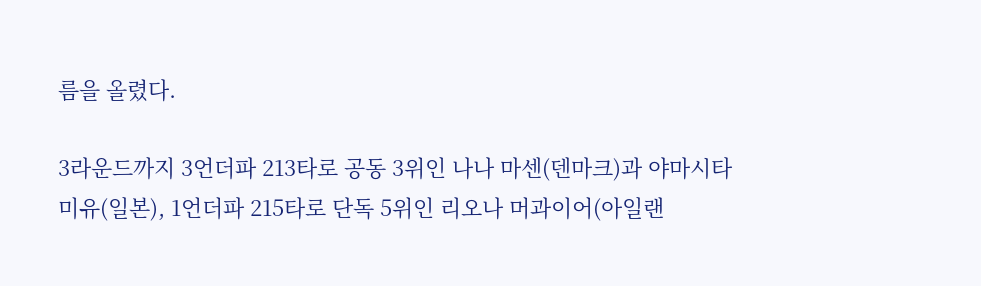름을 올렸다.

3라운드까지 3언더파 213타로 공동 3위인 나나 마센(덴마크)과 야마시타 미유(일본), 1언더파 215타로 단독 5위인 리오나 머과이어(아일랜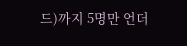드)까지 5명만 언더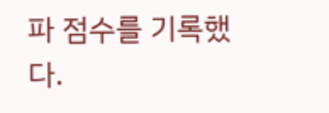파 점수를 기록했다.